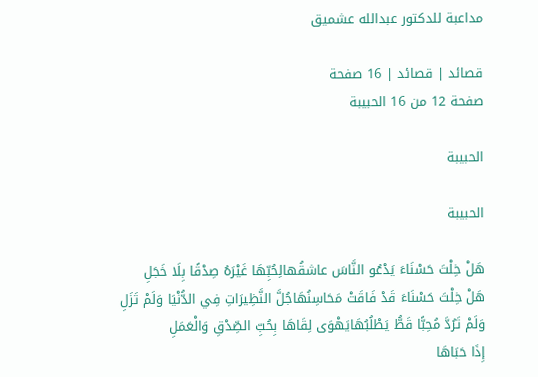مداعبة للدكتور عبدالله عشميق

قصائد | قصائد | 16 صفحة
صفحة 12 من 16 الحبيبة

الحبيبة

الحبيبة

هَلْ خِلْتَ حَسْنَاءَ يَدْعُو النَّاسَ عاشقُهالِحُبِّهَا غَيْرَهُ صِدْقًا بِلَا خَجَلِ
هَلْ خِلْتَ حَسْنَاءَ قَدْ فَاقَتْ مَحَاسِنُهَاجُلَّ النَّظِيرَاتِ فِي الدُّنْيَا وَلَمْ تَزَلِ
وَلَمْ تَرُدَّ مُحِبًّا قَطُّ يَطْلُبُهَايَهْوَى لِقَاهَا بِحُبِّ الصِّدْقِ وَالْعَمَلِ
إِذَا حَبَاهَا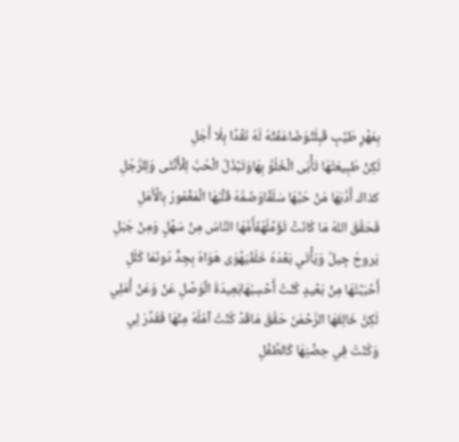بِمَهْرٍ طَيِّبٍ قَبِلَتْوَضَاعَفَتْهُ لَهُ نَقْدًا بِلَا أَجَلِ
لَكِنْ طَبِيعَتُهَا تَأْبَى الْخُلُوَّ بِهَاوَتَبْذُلُ الْحُبَّ لِلْأُنْثَى وَلِلرَّجُلِ
كذاك أَدَّبَهَا مَنْ حَبَّهَا سَلَفًاوَضَمَّهُ قَلْبُهَا الْمَغْمُورُ بِالْأَمَلِ
فَحَقَّقَ اللهُ مَا كَانَتْ تُؤَمِّلُهُفَأَمَّهَا النَّاسُ مِنْ سَهْلٍ وَمِنْ جَبَلِ
يَروحُ جِيلٌ وَيَأْتَي بَعْدَهُ خَلَفٌيَهْوَى هَوَاهُ بِجِدٍّ دُونَمَا كَلَلِ
أَحْبَبْتُهَا مِنْ بَعْيدٍ كُنْتُ أَحْسِبُهَابَعِيدَةَ الْوَصْلِ عَنْ وَعَنْ أَمَلِي
لَكِنَّ خَالِقَهَا الرَّحْمَنَ حَقَّقَ مَاقَدْ كُنْتُ آمُلُهُ مِنْهَا فَقُدِّرَ لِي
وَكُنْتُ فِي حِضْنِهَا كّالطِّفْلِ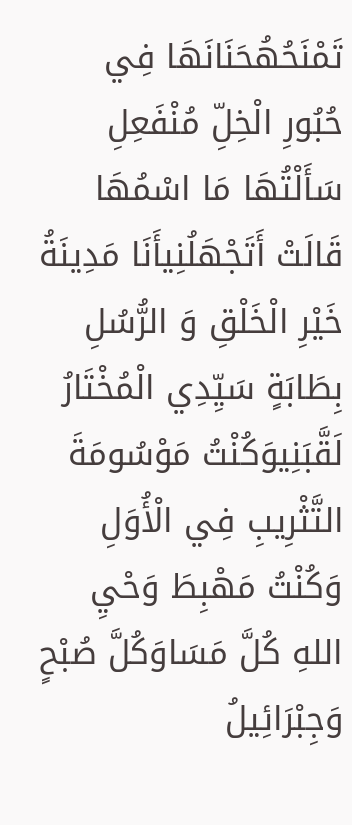تَمْنَحُهُحَنَانَهَا فِي حُبُورِ الْخِلِّ مُنْفَعِلِ
سَأَلْتُهَا مَا اسْمُهَا قَالَتْ أَتَجْهَلُنِيأَنَا مَدِينَةُ خَيْرِ الْخَلْقِ وَ الرُّسُلِ
بِطَابَةٍ سَيِّدِي الْمُخْتَارُ لَقَّبَنِيوَكُنْتُ مَوْسُومَةَ التَّثْرِيبِ فِي الْأُوَلِ
وَكُنْتُ مَهْبِطَ وَحْيِ اللهِ كُلَّ مَسَاوَكُلَّ صُبْحٍ وَجِبْرَائِيلُ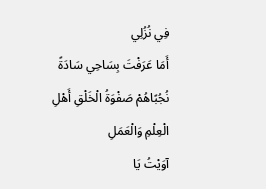فِي نُزُلِي
أَمَا عَرَفْتَ بِسَاحِي سَادَةً نُجُبًاهُمْ صَفْوَةُ الْخَلْقِ أَهْلِ الْعِلْمِ وَالْعَمَلِ
آوَيْتُ يَا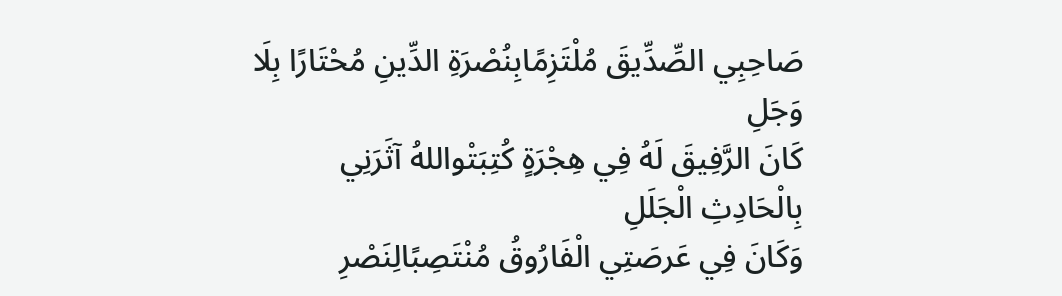صَاحِبِي الصِّدِّيقَ مُلْتَزِمًابِنُصْرَةِ الدِّينِ مُحْتَارًا بِلَا وَجَلِ
كَانَ الرَّفِيقَ لَهُ فِي هِجْرَةٍ كُتِبَتْواللهُ آثَرَنِي بِالْحَادِثِ الْجَلَلِ
وَكَانَ فِي عَرصَتِي الْفَارُوقُ مُنْتَصِبًالِنَصْرِ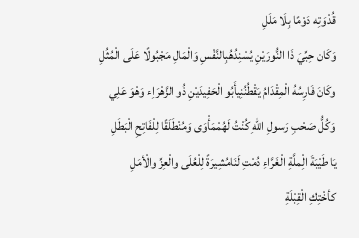قُدْوَتِه دَوْمًا بِلَا مَلَلِ
وَكَان حِبِّيَ ذَا النُّورَيْنِ يُسْنِدُهُبِالنَّفْسِ وَالْمَالِ مَجْبُولًا عَلَى الْمُثُلِ
وكَانَ فَارِسُهُ الْمِقْدَامُ يَقْطُنُنِيأَبُو الْحَفِيدَيْنِ ذُو الزَّهْرَاِء وَهْوَ عَلِي
وَكُلُّ صَحْبِ رَسولِ اللهِ كُنْتُ لَهُمْمَأْوَى وَمُنْطَلَقًا لِلْفَاتِحِ الْبَطَلِ
يَا طَيْبَةَ الِْملَّةِ الْغَرَّاءِ دُمْتِ لَنَامُشِيرَةً لِلْعُلَى والْعِزِّ والْأمَلِ
كأخْتِكِ الْقِبْلَةِ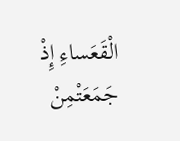الْقَعَساءِ إِذْ جَمَعَتْمِنْ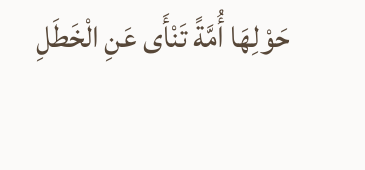حَوْلِهَا أُمَّةً تَنْأَى عَنِ الْخَطَلِ